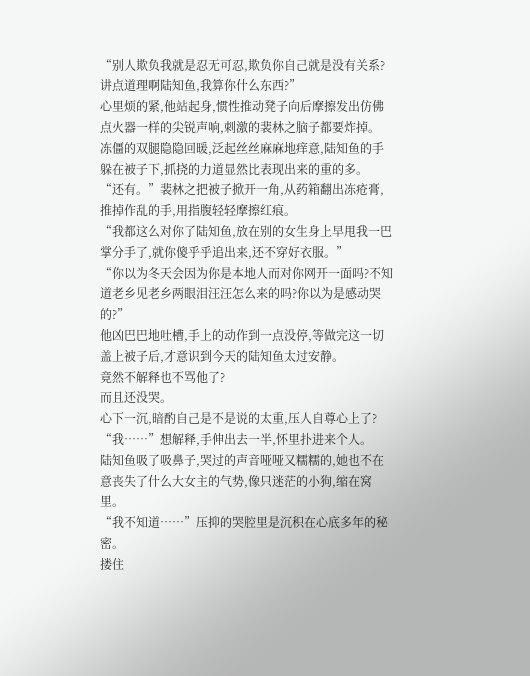“别人欺负我就是忍无可忍,欺负你自己就是没有关系?讲点道理啊陆知鱼,我算你什么东西?”
心里烦的紧,他站起身,惯性推动凳子向后摩擦发出仿佛点火器一样的尖锐声响,刺激的裴林之脑子都要炸掉。
冻僵的双腿隐隐回暖,泛起丝丝麻麻地痒意,陆知鱼的手躲在被子下,抓挠的力道显然比表现出来的重的多。
“还有。”裴林之把被子掀开一角,从药箱翻出冻疮膏,推掉作乱的手,用指腹轻轻摩擦红痕。
“我都这么对你了陆知鱼,放在别的女生身上早甩我一巴掌分手了,就你傻乎乎追出来,还不穿好衣服。”
“你以为冬天会因为你是本地人而对你网开一面吗?不知道老乡见老乡两眼泪汪汪怎么来的吗?你以为是感动哭的?”
他凶巴巴地吐槽,手上的动作到一点没停,等做完这一切盖上被子后,才意识到今天的陆知鱼太过安静。
竟然不解释也不骂他了?
而且还没哭。
心下一沉,暗酌自己是不是说的太重,压人自尊心上了?
“我……”想解释,手伸出去一半,怀里扑进来个人。
陆知鱼吸了吸鼻子,哭过的声音哑哑又糯糯的,她也不在意丧失了什么大女主的气势,像只迷茫的小狗,缩在窝里。
“我不知道……”压抑的哭腔里是沉积在心底多年的秘密。
搂住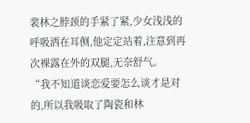裴林之脖颈的手紧了紧,少女浅浅的呼吸洒在耳侧,他定定站着,注意到再次裸露在外的双腿,无奈舒气。
“我不知道谈恋爱要怎么谈才是对的,所以我吸取了陶瓷和林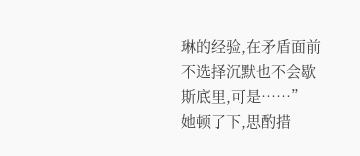琳的经验,在矛盾面前不选择沉默也不会歇斯底里,可是……”
她顿了下,思酌措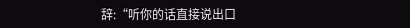辞:“听你的话直接说出口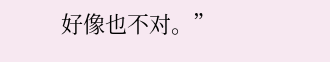好像也不对。”